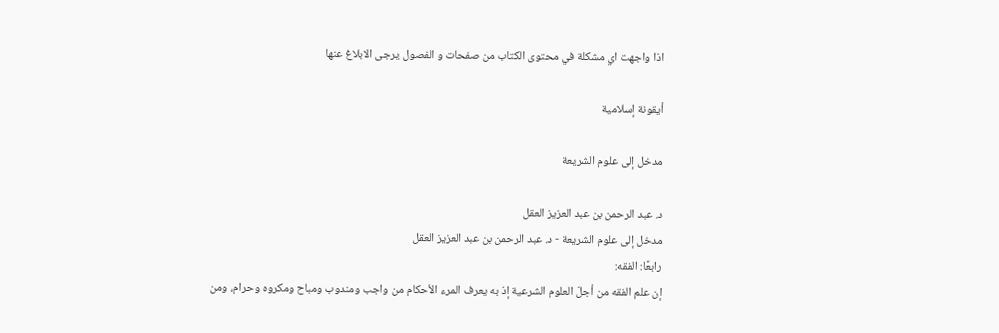اذا واجهت اي مشكلة في محتوى الكتاب من صفحات و الفصول يرجى الابلاغ عنها

أيقونة إسلامية

مدخل إلى علوم الشريعة

د. عبد الرحمن بن عبد العزيز العقل
مدخل إلى علوم الشريعة - د. عبد الرحمن بن عبد العزيز العقل
رابعًا: الفقه:
إن علم الفقه من أجلّ العلوم الشرعية إذ به يعرف المرء الأحكام من واجب ومندوب ومباح ومكروه وحرام، ومن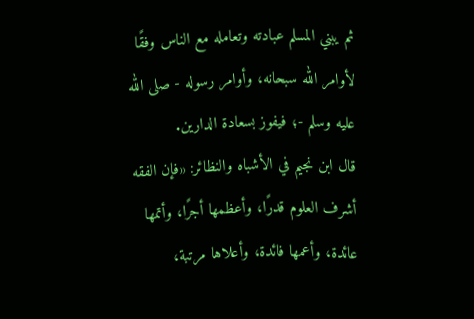ثم يبني المسلم عبادته وتعامله مع الناس وفقًا لأوامر الله سبحانه، وأوامر رسوله - صلى الله عليه وسلم -؛ فيفوز بسعادة الدارين.
قال ابن نجيم في الأشباه والنظائر: «فإن الفقه أشرف العلوم قدرًا، وأعظمها أجرًا، وأتمها عائدة، وأعمها فائدة، وأعلاها مرتبة،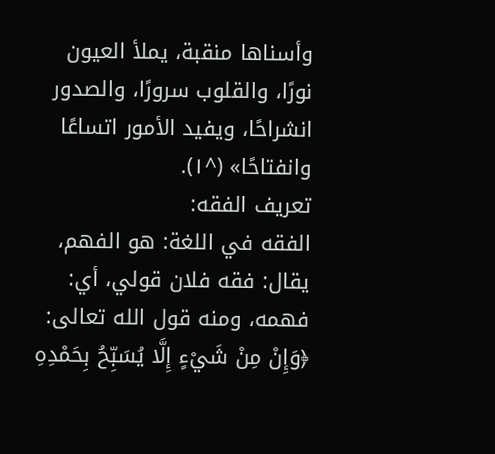وأسناها منقبة، يملأ العيون نورًا، والقلوب سرورًا، والصدور انشراحًا، ويفيد الأمور اتساعًا وانفتاحًا» (^١).
تعريف الفقه:
الفقه في اللغة: هو الفهم، يقال: فقه فلان قولي، أي: فهمه، ومنه قول الله تعالى: ﴿وَإِنْ مِنْ شَيْءٍ إِلَّا يُسَبِّحُ بِحَمْدِهِ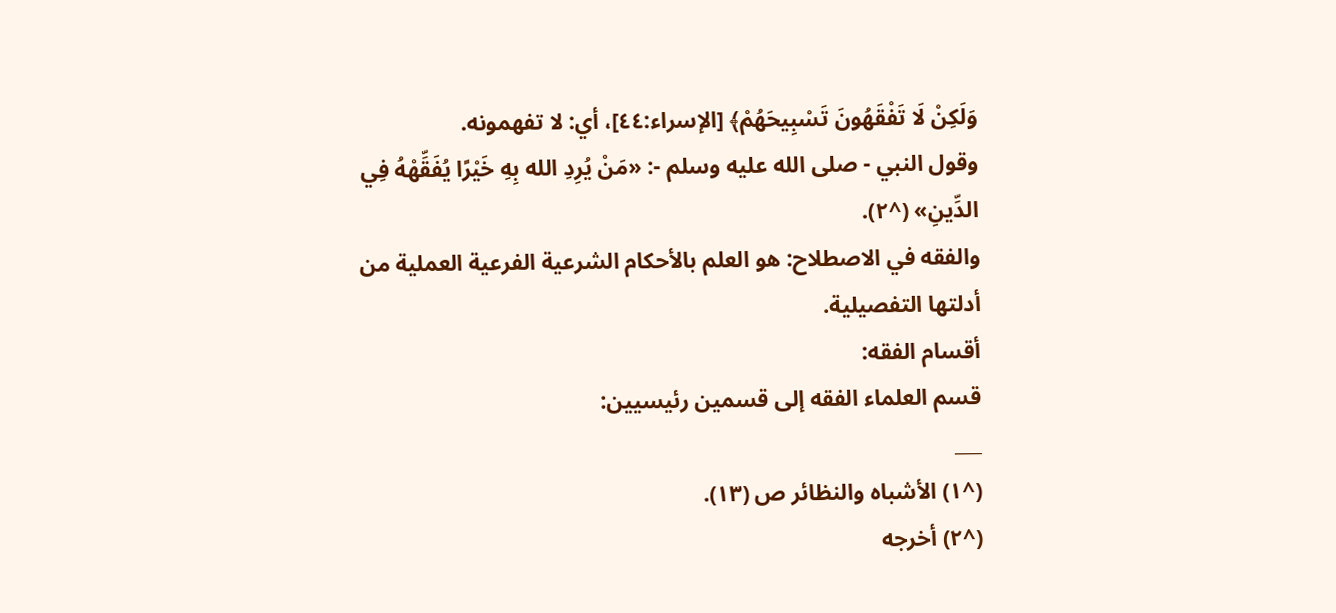وَلَكِنْ لَا تَفْقَهُونَ تَسْبِيحَهُمْ﴾ [الإسراء:٤٤]، أي: لا تفهمونه.
وقول النبي - صلى الله عليه وسلم -: «مَنْ يُرِدِ الله بِهِ خَيْرًا يُفَقِّهْهُ فِي الدِّينِ» (^٢).
والفقه في الاصطلاح: هو العلم بالأحكام الشرعية الفرعية العملية من أدلتها التفصيلية.
أقسام الفقه:
قسم العلماء الفقه إلى قسمين رئيسيين:
___
(^١) الأشباه والنظائر ص (١٣).
(^٢) أخرجه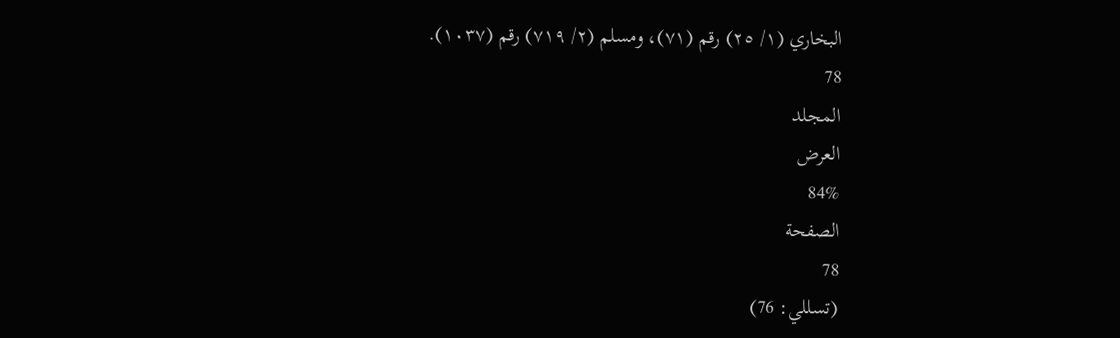البخاري (١/ ٢٥) رقم (٧١)، ومسلم (٢/ ٧١٩) رقم (١٠٣٧).
78
المجلد
العرض
84%
الصفحة
78
(تسللي: 76)